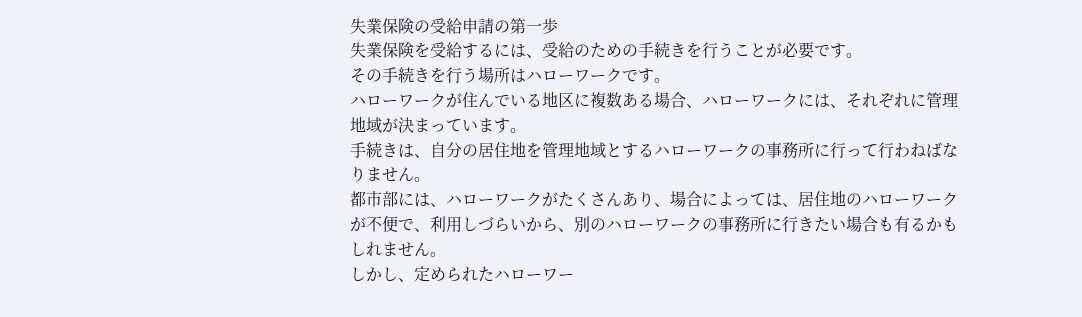失業保険の受給申請の第一歩
失業保険を受給するには、受給のための手続きを行うことが必要です。
その手続きを行う場所はハローワークです。
ハローワークが住んでいる地区に複数ある場合、ハローワークには、それぞれに管理地域が決まっています。
手続きは、自分の居住地を管理地域とするハローワークの事務所に行って行わねばなりません。
都市部には、ハローワークがたくさんあり、場合によっては、居住地のハローワークが不便で、利用しづらいから、別のハローワークの事務所に行きたい場合も有るかもしれません。
しかし、定められたハローワー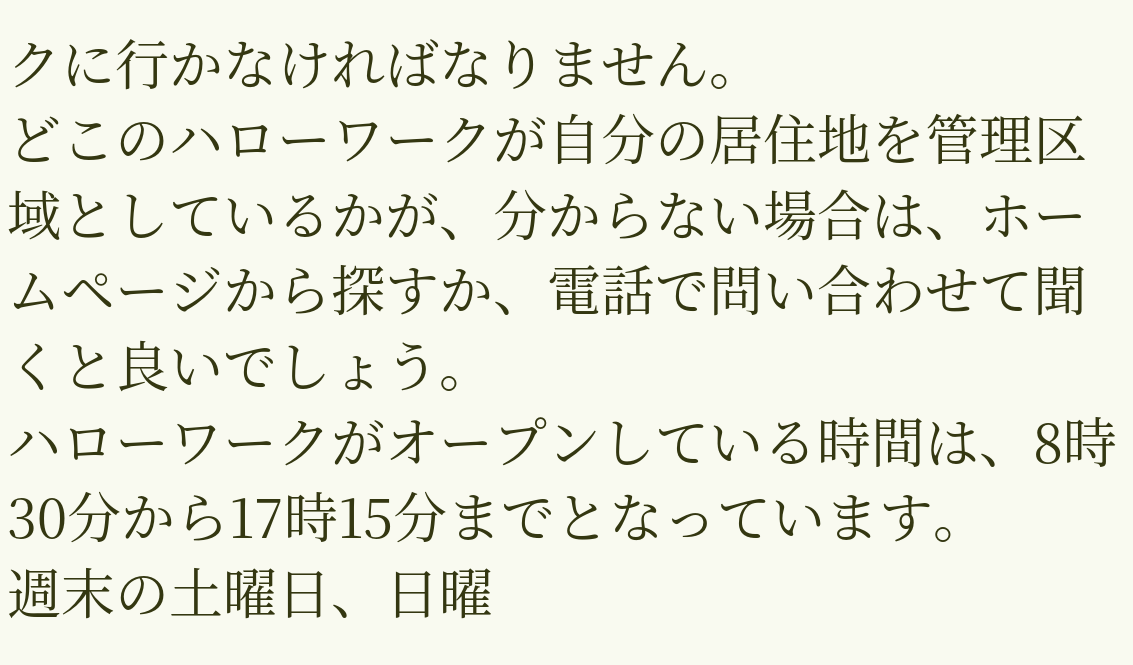クに行かなければなりません。
どこのハローワークが自分の居住地を管理区域としているかが、分からない場合は、ホームページから探すか、電話で問い合わせて聞くと良いでしょう。
ハローワークがオープンしている時間は、8時30分から17時15分までとなっています。
週末の土曜日、日曜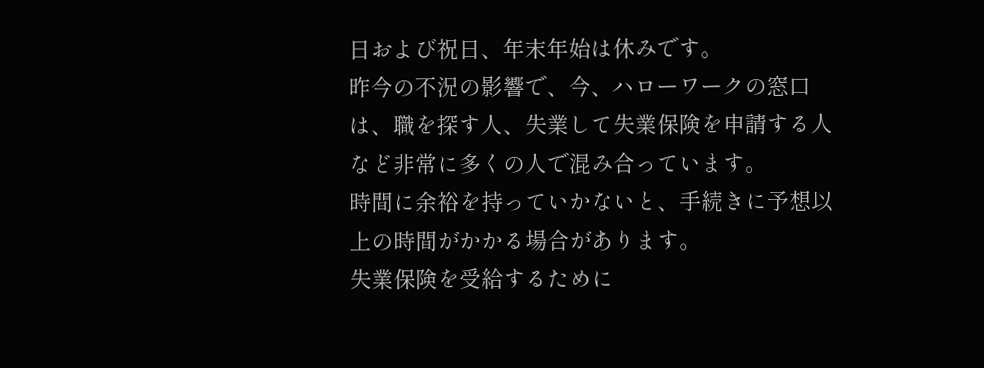日および祝日、年末年始は休みです。
昨今の不況の影響で、今、ハローワークの窓口は、職を探す人、失業して失業保険を申請する人など非常に多くの人で混み合っています。
時間に余裕を持っていかないと、手続きに予想以上の時間がかかる場合があります。
失業保険を受給するために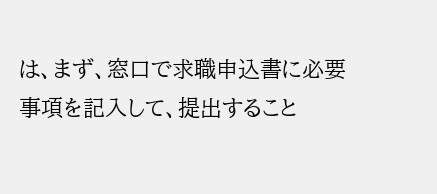は、まず、窓口で求職申込書に必要事項を記入して、提出すること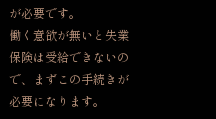が必要です。
働く意欲が無いと失業保険は受給できないので、まずこの手続きが必要になります。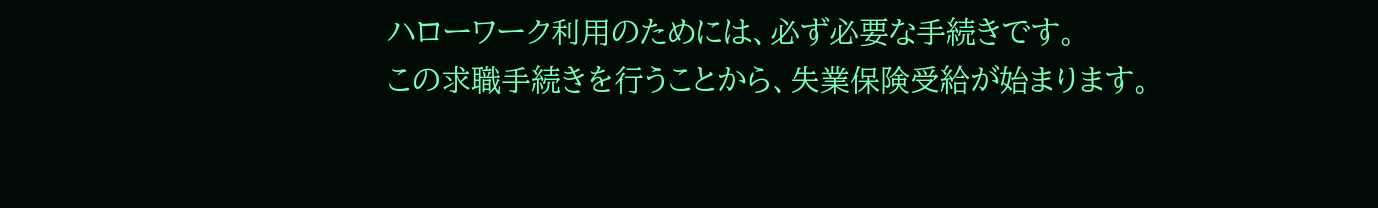ハローワーク利用のためには、必ず必要な手続きです。
この求職手続きを行うことから、失業保険受給が始まります。